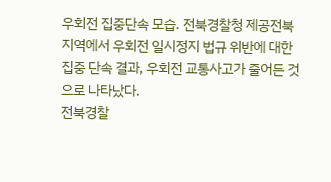우회전 집중단속 모습. 전북경찰청 제공전북 지역에서 우회전 일시정지 법규 위반에 대한 집중 단속 결과, 우회전 교통사고가 줄어든 것으로 나타났다.
전북경찰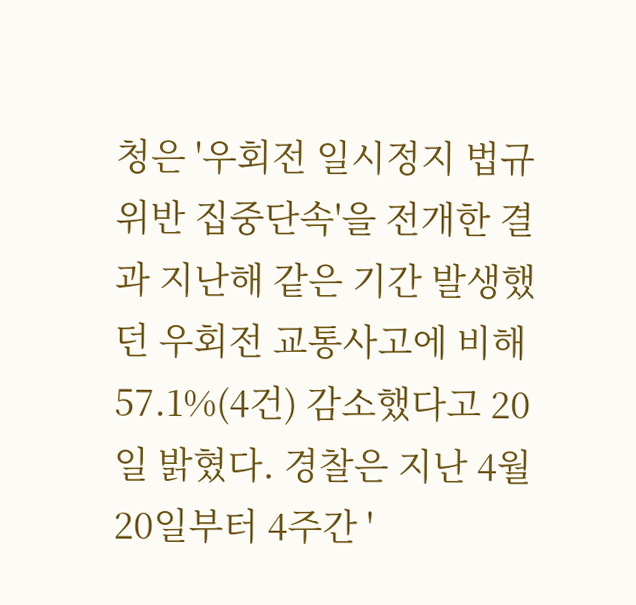청은 '우회전 일시정지 법규위반 집중단속'을 전개한 결과 지난해 같은 기간 발생했던 우회전 교통사고에 비해 57.1%(4건) 감소했다고 20일 밝혔다. 경찰은 지난 4월 20일부터 4주간 '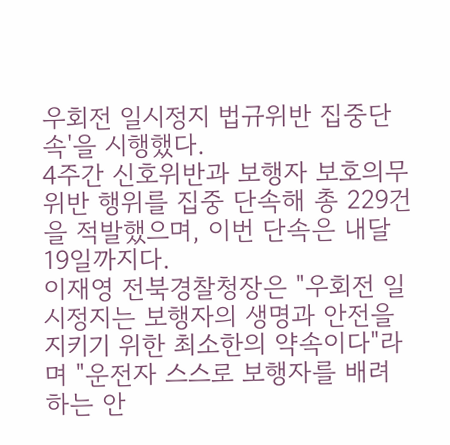우회전 일시정지 법규위반 집중단속'을 시행했다.
4주간 신호위반과 보행자 보호의무 위반 행위를 집중 단속해 총 229건을 적발했으며, 이번 단속은 내달 19일까지다.
이재영 전북경찰청장은 "우회전 일시정지는 보행자의 생명과 안전을 지키기 위한 최소한의 약속이다"라며 "운전자 스스로 보행자를 배려하는 안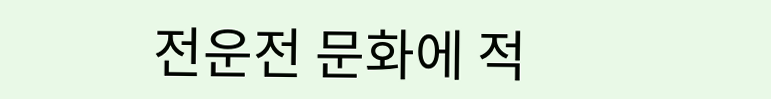전운전 문화에 적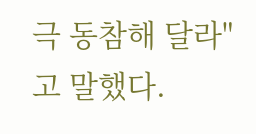극 동참해 달라"고 말했다.